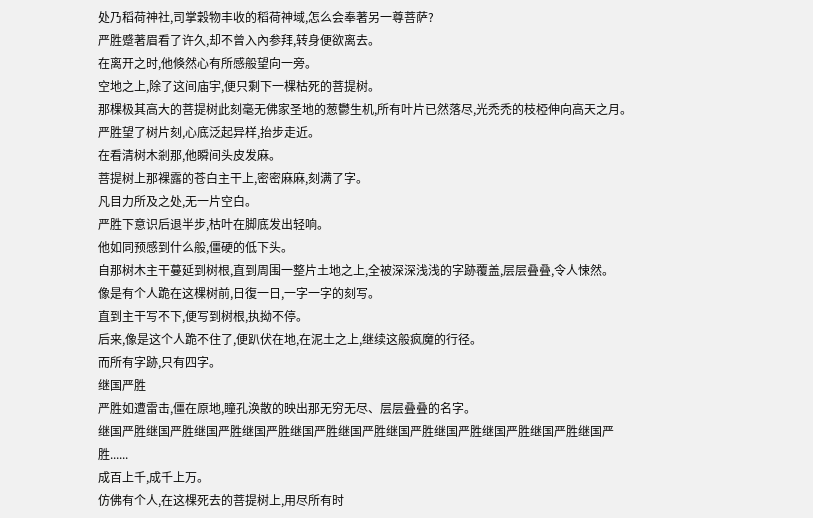处乃稻荷神社,司掌穀物丰收的稻荷神域,怎么会奉著另一尊菩萨?
严胜蹙著眉看了许久,却不曾入內参拜,转身便欲离去。
在离开之时,他倏然心有所感般望向一旁。
空地之上,除了这间庙宇,便只剩下一棵枯死的菩提树。
那棵极其高大的菩提树此刻毫无佛家圣地的葱鬱生机,所有叶片已然落尽,光禿禿的枝椏伸向高天之月。
严胜望了树片刻,心底泛起异样,抬步走近。
在看清树木剎那,他瞬间头皮发麻。
菩提树上那裸露的苍白主干上,密密麻麻,刻满了字。
凡目力所及之处,无一片空白。
严胜下意识后退半步,枯叶在脚底发出轻响。
他如同预感到什么般,僵硬的低下头。
自那树木主干蔓延到树根,直到周围一整片土地之上,全被深深浅浅的字跡覆盖,层层叠叠,令人悚然。
像是有个人跪在这棵树前,日復一日,一字一字的刻写。
直到主干写不下,便写到树根,执拗不停。
后来,像是这个人跪不住了,便趴伏在地,在泥土之上,继续这般疯魔的行径。
而所有字跡,只有四字。
继国严胜
严胜如遭雷击,僵在原地,瞳孔涣散的映出那无穷无尽、层层叠叠的名字。
继国严胜继国严胜继国严胜继国严胜继国严胜继国严胜继国严胜继国严胜继国严胜继国严胜继国严胜......
成百上千,成千上万。
仿佛有个人,在这棵死去的菩提树上,用尽所有时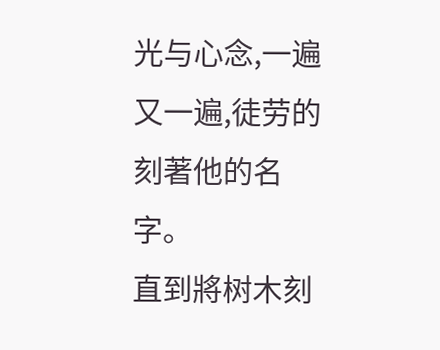光与心念,一遍又一遍,徒劳的刻著他的名字。
直到將树木刻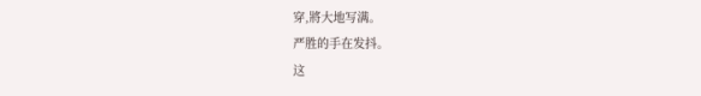穿,將大地写满。
严胜的手在发抖。
这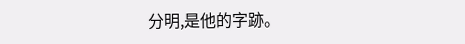分明,是他的字跡。